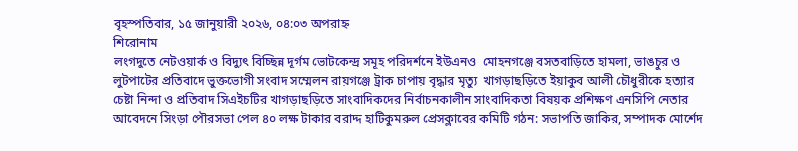বৃহস্পতিবার, ১৫ জানুয়ারী ২০২৬, ০৪:০৩ অপরাহ্ন
শিরোনাম
লংগদুতে নেটওয়ার্ক ও বিদ্যুৎ বিচ্ছিন্ন দূর্গম ভোটকেন্দ্র সমূহ পরিদর্শনে ইউএনও  মোহনগঞ্জে বসতবাড়িতে হামলা, ভাঙচুর ও লুটপাটের প্রতিবাদে ভুক্তভোগী সংবাদ সম্মেলন রায়গঞ্জে ট্রাক চাপায় বৃদ্ধার মৃত্যু  খাগড়াছড়িতে ইয়াকুব আলী চৌধুরীকে হত্যার চেষ্টা নিন্দা ও প্রতিবাদ সিএইচটির খাগড়াছড়িতে সাংবাদিকদের নির্বাচনকালীন সাংবাদিকতা বিষয়ক প্রশিক্ষণ এনসিপি নেতার আবেদনে সিংড়া পৌরসভা পেল ৪০ লক্ষ টাকার বরাদ্দ হাটিকুমরুল প্রেসক্লাবের কমিটি গঠন: সভাপতি জাকির, সম্পাদক মোর্শেদ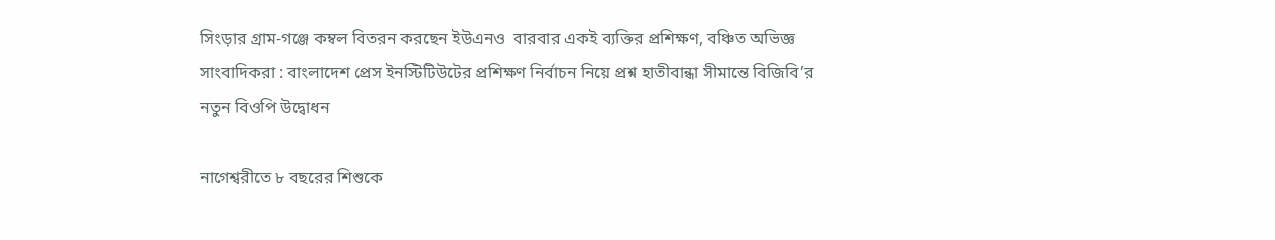সিংড়ার গ্রাম-গঞ্জে কম্বল বিতরন করছেন ইউএনও  বারবার একই ব্যক্তির প্রশিক্ষণ, বঞ্চিত অভিজ্ঞ সাংবাদিকরা : বাংলাদেশ প্রেস ইনস্টিটিউটের প্রশিক্ষণ নির্বাচন নিয়ে প্রশ্ন হাতীবান্ধা সীমান্তে বিজিবি’র নতুন বিওপি উদ্বোধন

নাগেশ্বরীতে ৮ বছরের শিশুকে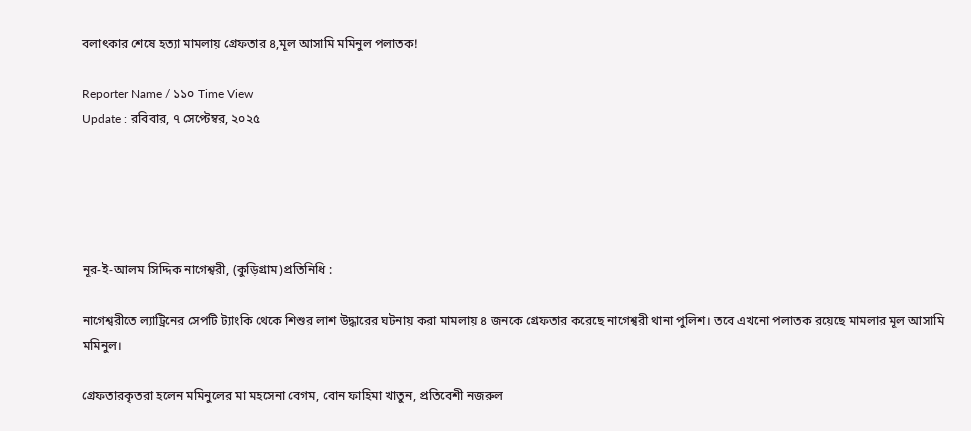বলাৎকার শেষে হত্যা মামলায় গ্রেফতার ৪,মূল আসামি মমিনুল পলাতক!

Reporter Name / ১১০ Time View
Update : রবিবার, ৭ সেপ্টেম্বর, ২০২৫





নূর-ই-আলম সিদ্দিক নাগেশ্বরী, (কুড়িগ্রাম)প্রতিনিধি :

নাগেশ্বরীতে ল্যাট্রিনের সেপটি ট্যাংকি থেকে শিশুর লাশ উদ্ধারের ঘটনায় করা মামলায় ৪ জনকে গ্রেফতার করেছে নাগেশ্বরী থানা পুলিশ। তবে এখনো পলাতক রয়েছে মামলার মূল আসামি মমিনুল।

গ্রেফতারকৃতরা হলেন মমিনুলের মা মহসেনা বেগম, বোন ফাহিমা খাতুন, প্রতিবেশী নজরুল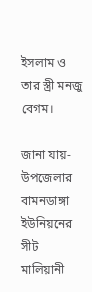ইসলাম ও তার স্ত্রী মনজু বেগম।

জানা যায়- উপজেলার বামনডাঙ্গা ইউনিয়নের সীট মালিয়ানী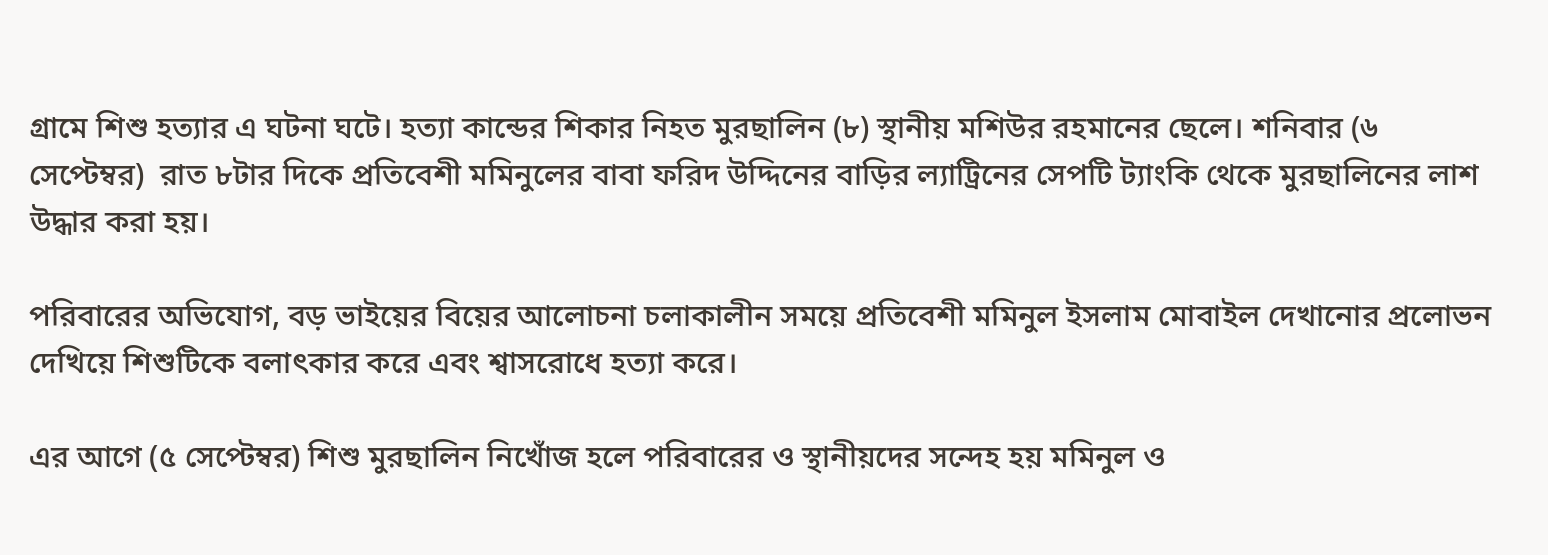গ্রামে শিশু হত্যার এ ঘটনা ঘটে। হত্যা কান্ডের শিকার নিহত মুরছালিন (৮) স্থানীয় মশিউর রহমানের ছেলে। শনিবার (৬ সেপ্টেম্বর)  রাত ৮টার দিকে প্রতিবেশী মমিনুলের বাবা ফরিদ উদ্দিনের বাড়ির ল্যাট্রিনের সেপটি ট্যাংকি থেকে মুরছালিনের লাশ উদ্ধার করা হয়।

পরিবারের অভিযোগ, বড় ভাইয়ের বিয়ের আলোচনা চলাকালীন সময়ে প্রতিবেশী মমিনুল ইসলাম মোবাইল দেখানোর প্রলোভন দেখিয়ে শিশুটিকে বলাৎকার করে এবং শ্বাসরোধে হত্যা করে।

এর আগে (৫ সেপ্টেম্বর) শিশু মুরছালিন নিখোঁজ হলে পরিবারের ও স্থানীয়দের সন্দেহ হয় মমিনুল ও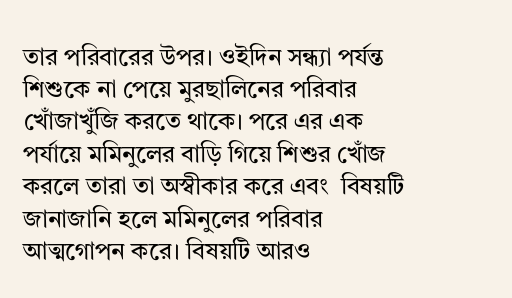তার পরিবারের উপর। ওইদিন সন্ধ্যা পর্যন্ত শিশুকে না পেয়ে মুরছালিনের পরিবার খোঁজাখুঁজি করতে থাকে। পরে এর এক পর্যায়ে মমিনুলের বাড়ি গিয়ে শিশুর খোঁজ করলে তারা তা অস্বীকার করে এবং  বিষয়টি জানাজানি হলে মমিনুলের পরিবার আত্মগোপন করে। বিষয়টি আরও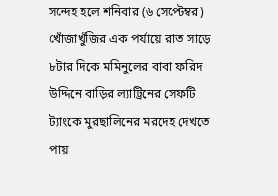সন্দেহ হলে শনিবার (৬ সেপ্টেম্বর) খোঁজাখুঁজির এক পর্যায়ে রাত সাড়ে ৮টার দিকে মমিনুলের বাবা ফরিদ উদ্দিনে বাড়ির ল্যাট্রিনের সেফটি ট্যাংকে মুরছালিনের মরদেহ দেখতে পায়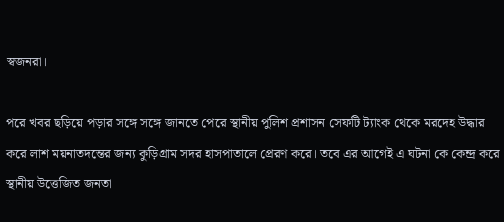স্বজনরা।

পরে খবর ছড়িয়ে পড়ার সঙ্গে সঙ্গে জানতে পেরে স্থানীয় পুলিশ প্রশাসন সেফটি ট্যাংক থেকে মরদেহ উদ্ধার করে লাশ ময়নাতদন্তের জন্য কুড়িগ্রাম সদর হাসপাতালে প্রেরণ করে। তবে এর আগেই এ ঘটনা কে কেন্দ্র করে স্থানীয় উত্তেজিত জনতা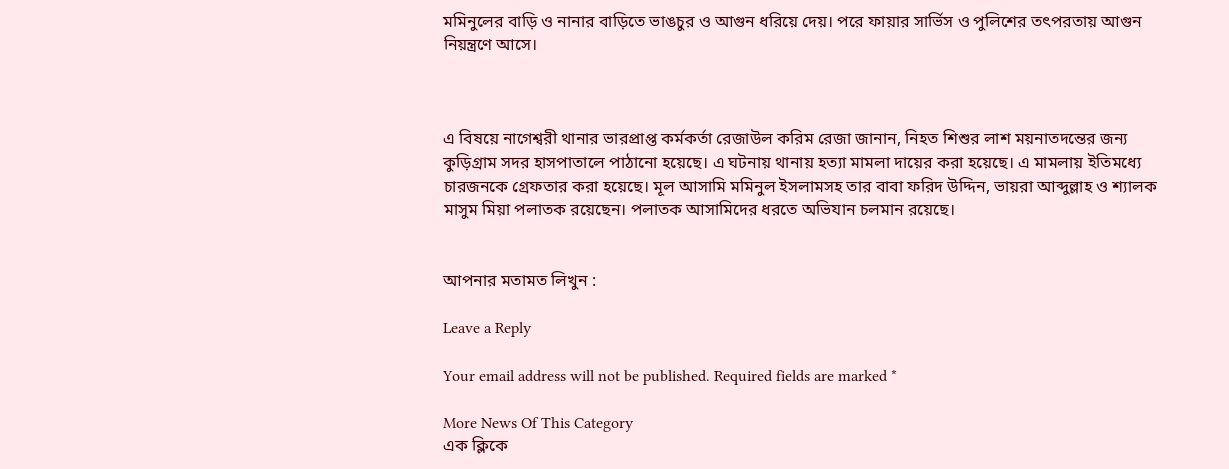মমিনুলের বাড়ি ও নানার বাড়িতে ভাঙচুর ও আগুন ধরিয়ে দেয়। পরে ফায়ার সার্ভিস ও পুলিশের তৎপরতায় আগুন নিয়ন্ত্রণে আসে।



এ বিষয়ে নাগেশ্বরী থানার ভারপ্রাপ্ত কর্মকর্তা রেজাউল করিম রেজা জানান, নিহত শিশুর লাশ ময়নাতদন্তের জন্য কুড়িগ্রাম সদর হাসপাতালে পাঠানো হয়েছে। এ ঘটনায় থানায় হত্যা মামলা দায়ের করা হয়েছে। এ মামলায় ইতিমধ্যে চারজনকে গ্রেফতার করা হয়েছে। মূল আসামি মমিনুল ইসলামসহ তার বাবা ফরিদ উদ্দিন, ভায়রা আব্দুল্লাহ ও শ্যালক মাসুম মিয়া পলাতক রয়েছেন। পলাতক আসামিদের ধরতে অভিযান চলমান রয়েছে।


আপনার মতামত লিখুন :

Leave a Reply

Your email address will not be published. Required fields are marked *

More News Of This Category
এক ক্লিকে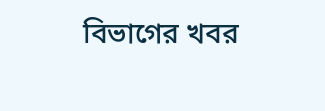বিভাগের খবর